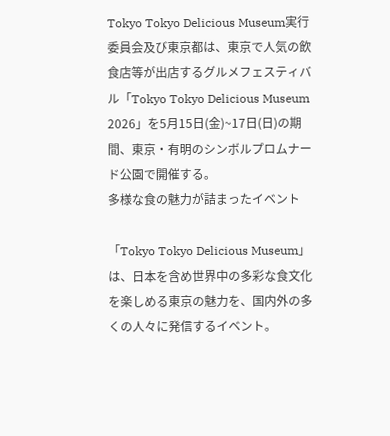Tokyo Tokyo Delicious Museum実行委員会及び東京都は、東京で人気の飲食店等が出店するグルメフェスティバル「Tokyo Tokyo Delicious Museum 2026」を5月15日(金)~17日(日)の期間、東京・有明のシンボルプロムナード公園で開催する。
多様な食の魅力が詰まったイベント

「Tokyo Tokyo Delicious Museum」は、日本を含め世界中の多彩な食文化を楽しめる東京の魅力を、国内外の多くの人々に発信するイベント。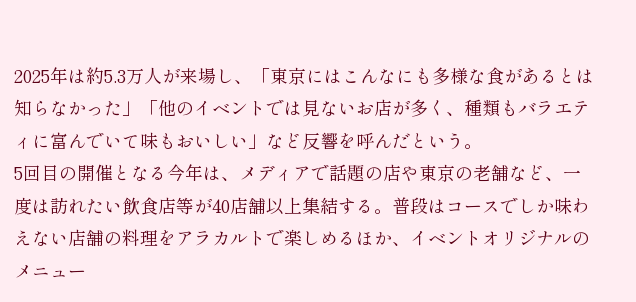2025年は約5.3万人が来場し、「東京にはこんなにも多様な食があるとは知らなかった」「他のイベントでは見ないお店が多く、種類もバラエティに富んでいて味もおいしい」など反響を呼んだという。
5回目の開催となる今年は、メディアで話題の店や東京の老舗など、一度は訪れたい飲食店等が40店舗以上集結する。普段はコースでしか味わえない店舗の料理をアラカルトで楽しめるほか、イベントオリジナルのメニュー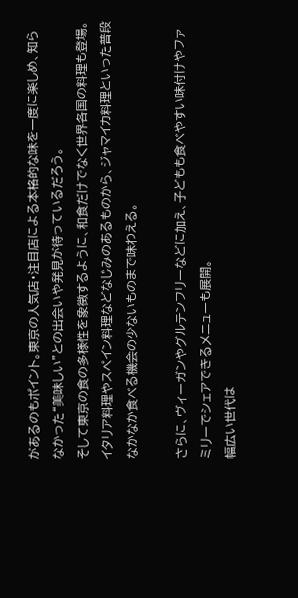があるのもポイント。東京の人気店・注目店による本格的な味を一度に楽しめ、知らなかった“美味しい”との出会いや発見が待っているだろう。
そして東京の食の多様性を象徴するように、和食だけでなく世界各国の料理も登場。イタリア料理やスペイン料理などなじみのあるものから、ジャマイカ料理といった普段なかなか食べる機会の少ないものまで味わえる。

さらに、ヴィーガンやグルテンフリーなどに加え、子どもも食べやすい味付けやファミリーでシェアできるメニューも展開。
幅広い世代は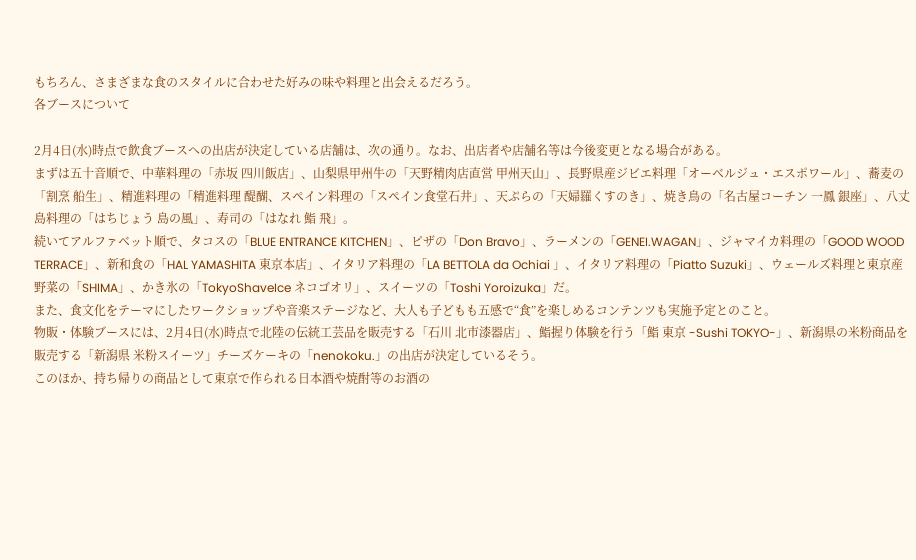もちろん、さまざまな食のスタイルに合わせた好みの味や料理と出会えるだろう。
各ブースについて

2月4日(水)時点で飲食ブースへの出店が決定している店舗は、次の通り。なお、出店者や店舗名等は今後変更となる場合がある。
まずは五十音順で、中華料理の「赤坂 四川飯店」、山梨県甲州牛の「天野精肉店直営 甲州天山」、長野県産ジビエ料理「オーベルジュ・エスポワール」、蕎麦の「割烹 船生」、精進料理の「精進料理 醍醐、スペイン料理の「スペイン食堂石井」、天ぷらの「天婦羅くすのき」、焼き鳥の「名古屋コーチン 一鳳 銀座」、八丈島料理の「はちじょう 島の風」、寿司の「はなれ 鮨 飛」。
続いてアルファベット順で、タコスの「BLUE ENTRANCE KITCHEN」、ピザの「Don Bravo」、ラーメンの「GENEI.WAGAN」、ジャマイカ料理の「GOOD WOOD TERRACE」、新和食の「HAL YAMASHITA 東京本店」、イタリア料理の「LA BETTOLA da Ochiai 」、イタリア料理の「Piatto Suzuki」、ウェールズ料理と東京産野菜の「SHIMA」、かき氷の「TokyoShaveIce ネコゴオリ」、スイーツの「Toshi Yoroizuka」だ。
また、食文化をテーマにしたワークショップや音楽ステージなど、大人も子どもも五感で“食”を楽しめるコンテンツも実施予定とのこと。
物販・体験ブースには、2月4日(水)時点で北陸の伝統工芸品を販売する「石川 北市漆器店」、鮨握り体験を行う「鮨 東京 -Sushi TOKYO-」、新潟県の米粉商品を販売する「新潟県 米粉スイーツ」チーズケーキの「nenokoku.」の出店が決定しているそう。
このほか、持ち帰りの商品として東京で作られる日本酒や焼酎等のお酒の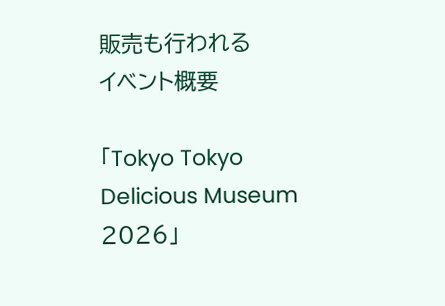販売も行われる
イベント概要

「Tokyo Tokyo Delicious Museum 2026」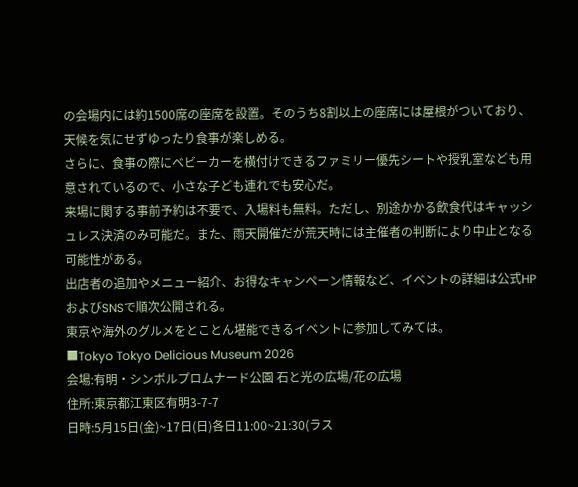の会場内には約1500席の座席を設置。そのうち8割以上の座席には屋根がついており、天候を気にせずゆったり食事が楽しめる。
さらに、食事の際にベビーカーを横付けできるファミリー優先シートや授乳室なども用意されているので、小さな子ども連れでも安心だ。
来場に関する事前予約は不要で、入場料も無料。ただし、別途かかる飲食代はキャッシュレス決済のみ可能だ。また、雨天開催だが荒天時には主催者の判断により中止となる可能性がある。
出店者の追加やメニュー紹介、お得なキャンペーン情報など、イベントの詳細は公式HPおよびSNSで順次公開される。
東京や海外のグルメをとことん堪能できるイベントに参加してみては。
■Tokyo Tokyo Delicious Museum 2026
会場:有明・シンボルプロムナード公園 石と光の広場/花の広場
住所:東京都江東区有明3-7-7
日時:5月15日(金)~17日(日)各日11:00~21:30(ラス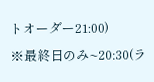トオーダー21:00)
※最終日のみ~20:30(ラ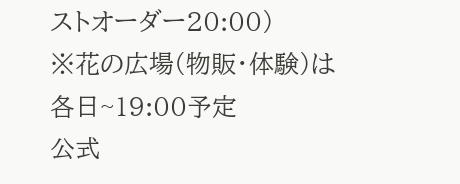ストオーダー20:00)
※花の広場(物販・体験)は各日~19:00予定
公式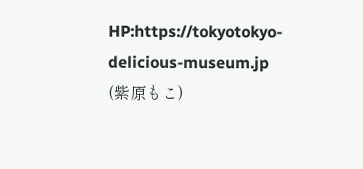HP:https://tokyotokyo-delicious-museum.jp
(紫原もこ)